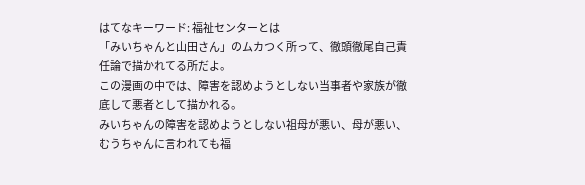はてなキーワード: 福祉センターとは
「みいちゃんと山田さん」のムカつく所って、徹頭徹尾自己責任論で描かれてる所だよ。
この漫画の中では、障害を認めようとしない当事者や家族が徹底して悪者として描かれる。
みいちゃんの障害を認めようとしない祖母が悪い、母が悪い、むうちゃんに言われても福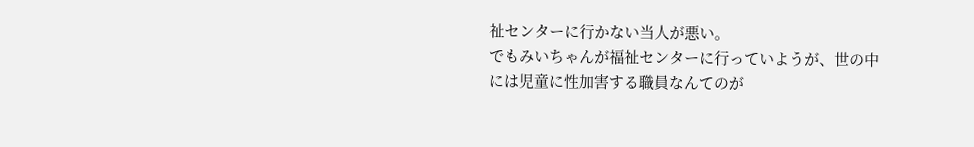祉センターに行かない当人が悪い。
でもみいちゃんが福祉センターに行っていようが、世の中には児童に性加害する職員なんてのが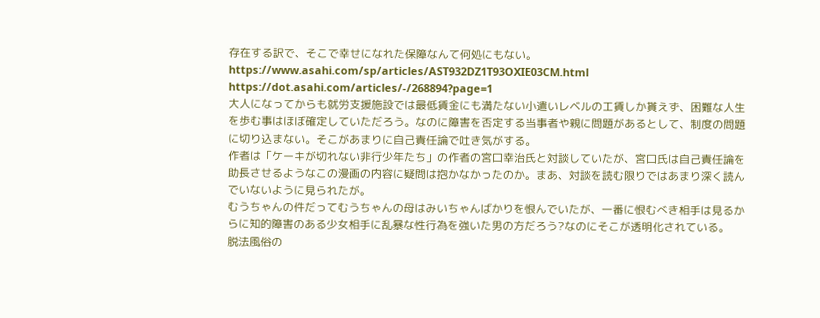存在する訳で、そこで幸せになれた保障なんて何処にもない。
https://www.asahi.com/sp/articles/AST932DZ1T93OXIE03CM.html
https://dot.asahi.com/articles/-/268894?page=1
大人になってからも就労支援施設では最低賃金にも満たない小遣いレベルの工賃しか貰えず、困難な人生を歩む事はほぼ確定していただろう。なのに障害を否定する当事者や親に問題があるとして、制度の問題に切り込まない。そこがあまりに自己責任論で吐き気がする。
作者は「ケーキが切れない非行少年たち」の作者の宮口幸治氏と対談していたが、宮口氏は自己責任論を助長させるようなこの漫画の内容に疑問は抱かなかったのか。まあ、対談を読む限りではあまり深く読んでいないように見られたが。
むうちゃんの件だってむうちゃんの母はみいちゃんばかりを恨んでいたが、一番に恨むべき相手は見るからに知的障害のある少女相手に乱暴な性行為を強いた男の方だろう?なのにそこが透明化されている。
脱法風俗の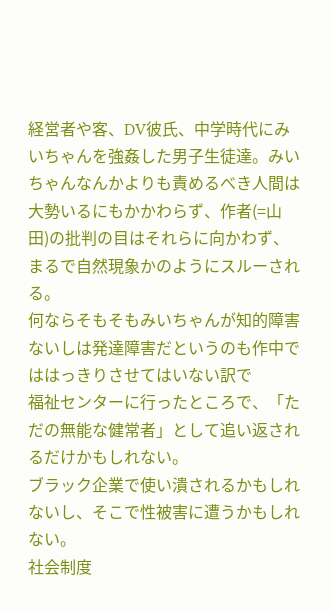経営者や客、DV彼氏、中学時代にみいちゃんを強姦した男子生徒達。みいちゃんなんかよりも責めるべき人間は大勢いるにもかかわらず、作者(=山田)の批判の目はそれらに向かわず、まるで自然現象かのようにスルーされる。
何ならそもそもみいちゃんが知的障害ないしは発達障害だというのも作中でははっきりさせてはいない訳で
福祉センターに行ったところで、「ただの無能な健常者」として追い返されるだけかもしれない。
ブラック企業で使い潰されるかもしれないし、そこで性被害に遭うかもしれない。
社会制度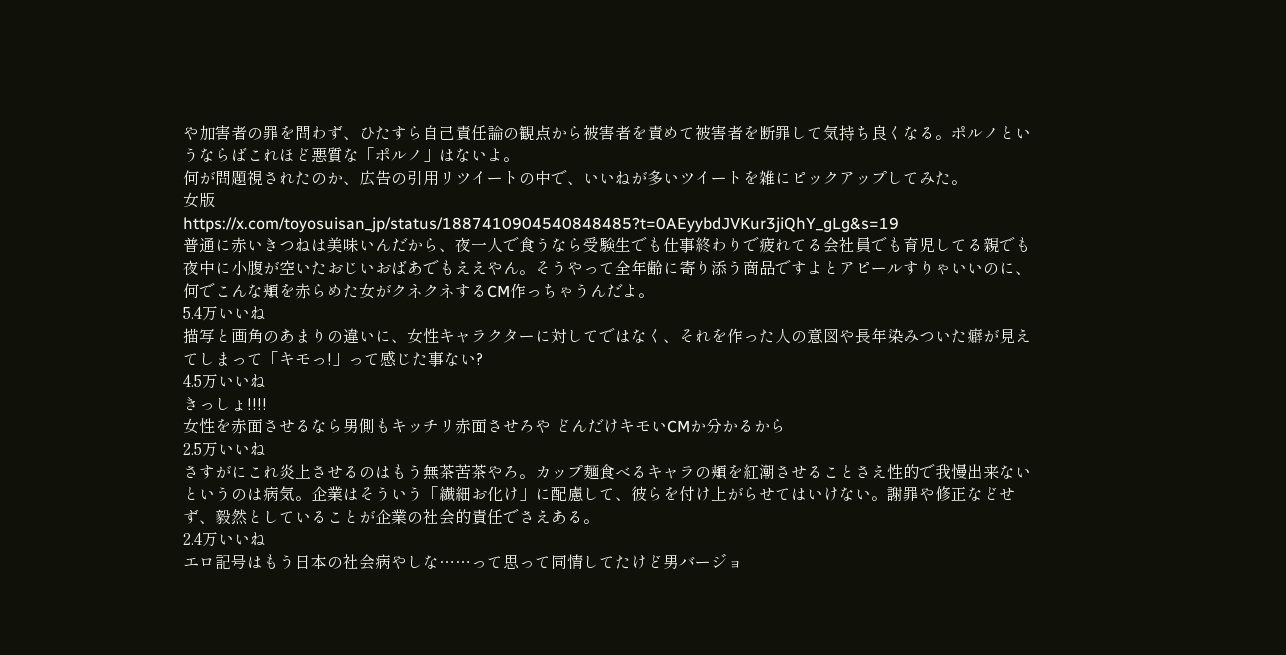や加害者の罪を問わず、ひたすら自己責任論の観点から被害者を責めて被害者を断罪して気持ち良くなる。ポルノというならばこれほど悪質な「ポルノ」はないよ。
何が問題視されたのか、広告の引用リツイートの中で、いいねが多いツイートを雑にピックアップしてみた。
女版
https://x.com/toyosuisan_jp/status/1887410904540848485?t=0AEyybdJVKur3jiQhY_gLg&s=19
普通に赤いきつねは美味いんだから、夜一人で食うなら受験生でも仕事終わりで疲れてる会社員でも育児してる親でも夜中に小腹が空いたおじいおばあでもええやん。そうやって全年齢に寄り添う商品ですよとアピールすりゃいいのに、何でこんな頬を赤らめた女がクネクネするCM作っちゃうんだよ。
5.4万いいね
描写と画角のあまりの違いに、女性キャラクターに対してではなく、それを作った人の意図や長年染みついた癖が見えてしまって「キモっ!」って感じた事ない?
4.5万いいね
きっしょ!!!!
女性を赤面させるなら男側もキッチリ赤面させろや どんだけキモいCMか分かるから
2.5万いいね
さすがにこれ炎上させるのはもう無茶苦茶やろ。カップ麺食べるキャラの頬を紅潮させることさえ性的で我慢出来ないというのは病気。企業はそういう「繊細お化け」に配慮して、彼らを付け上がらせてはいけない。謝罪や修正などせず、毅然としていることが企業の社会的責任でさえある。
2.4万いいね
エロ記号はもう日本の社会病やしな……って思って同情してたけど男バージョ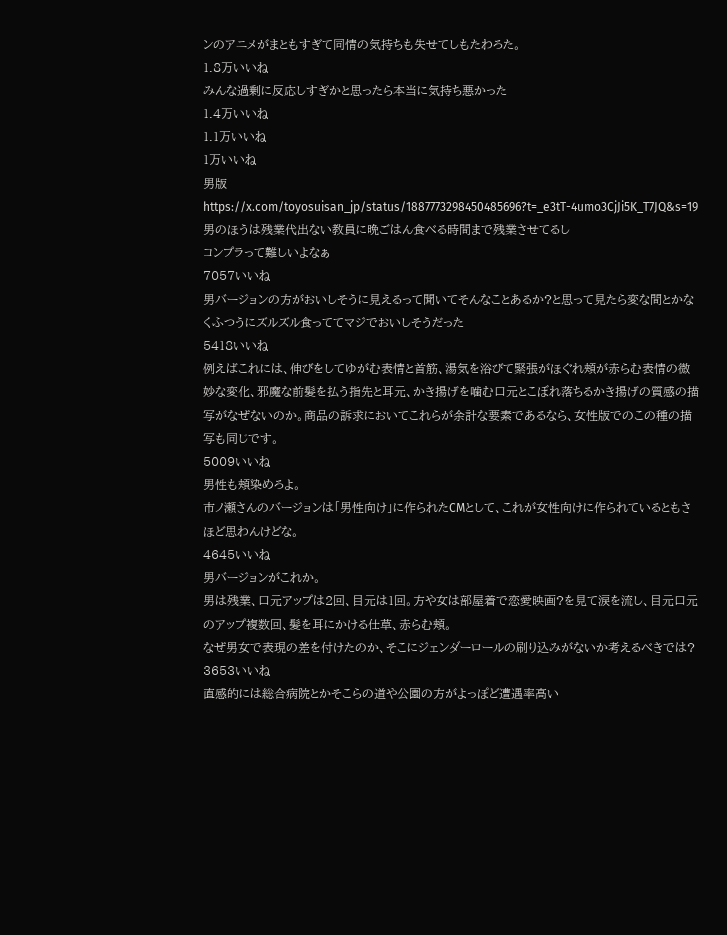ンのアニメがまともすぎて同情の気持ちも失せてしもたわろた。
1.8万いいね
みんな過剰に反応しすぎかと思ったら本当に気持ち悪かった
1.4万いいね
1.1万いいね
1万いいね
男版
https://x.com/toyosuisan_jp/status/1887773298450485696?t=_e3tT-4umo3CjJi5K_T7JQ&s=19
男のほうは残業代出ない教員に晩ごはん食べる時間まで残業させてるし
コンプラって難しいよなぁ
7057いいね
男バージョンの方がおいしそうに見えるって聞いてそんなことあるか?と思って見たら変な間とかなくふつうにズルズル食っててマジでおいしそうだった
5418いいね
例えばこれには、伸びをしてゆがむ表情と首筋、湯気を浴びて緊張がほぐれ頬が赤らむ表情の微妙な変化、邪魔な前髪を払う指先と耳元、かき揚げを噛む口元とこぼれ落ちるかき揚げの質感の描写がなぜないのか。商品の訴求においてこれらが余計な要素であるなら、女性版でのこの種の描写も同じです。
5009いいね
男性も頬染めろよ。
市ノ瀬さんのバージョンは「男性向け」に作られたCMとして、これが女性向けに作られているともさほど思わんけどな。
4645いいね
男バージョンがこれか。
男は残業、口元アップは2回、目元は1回。方や女は部屋着で恋愛映画?を見て涙を流し、目元口元のアップ複数回、髪を耳にかける仕草、赤らむ頬。
なぜ男女で表現の差を付けたのか、そこにジェンダーロールの刷り込みがないか考えるべきでは?
3653いいね
直感的には総合病院とかそこらの道や公園の方がよっぽど遭遇率高い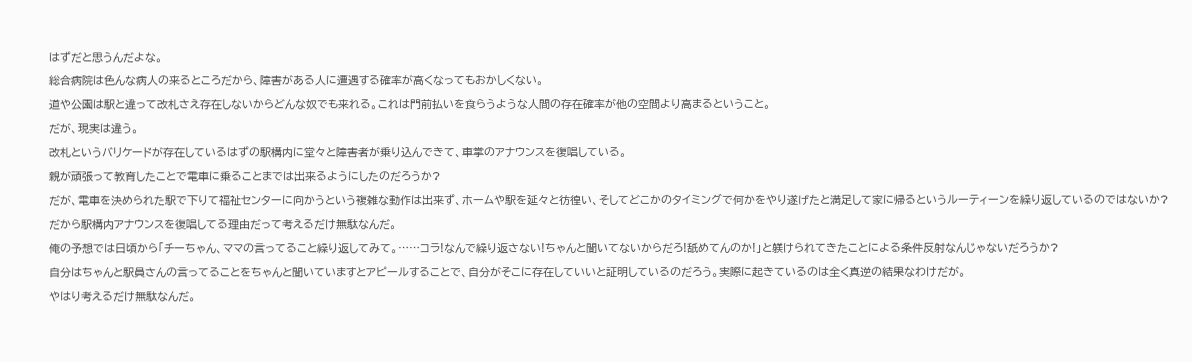はずだと思うんだよな。
総合病院は色んな病人の来るところだから、障害がある人に遭遇する確率が高くなってもおかしくない。
道や公園は駅と違って改札さえ存在しないからどんな奴でも来れる。これは門前払いを食らうような人間の存在確率が他の空間より高まるということ。
だが、現実は違う。
改札というバリケードが存在しているはずの駅構内に堂々と障害者が乗り込んできて、車掌のアナウンスを復唱している。
親が頑張って教育したことで電車に乗ることまでは出来るようにしたのだろうか?
だが、電車を決められた駅で下りて福祉センターに向かうという複雑な動作は出来ず、ホームや駅を延々と彷徨い、そしてどこかのタイミングで何かをやり遂げたと満足して家に帰るというルーティーンを繰り返しているのではないか?
だから駅構内アナウンスを復唱してる理由だって考えるだけ無駄なんだ。
俺の予想では日頃から「チーちゃん、ママの言ってること繰り返してみて。……コラ!なんで繰り返さない!ちゃんと聞いてないからだろ!舐めてんのか!」と躾けられてきたことによる条件反射なんじゃないだろうか?
自分はちゃんと駅員さんの言ってることをちゃんと聞いていますとアピールすることで、自分がそこに存在していいと証明しているのだろう。実際に起きているのは全く真逆の結果なわけだが。
やはり考えるだけ無駄なんだ。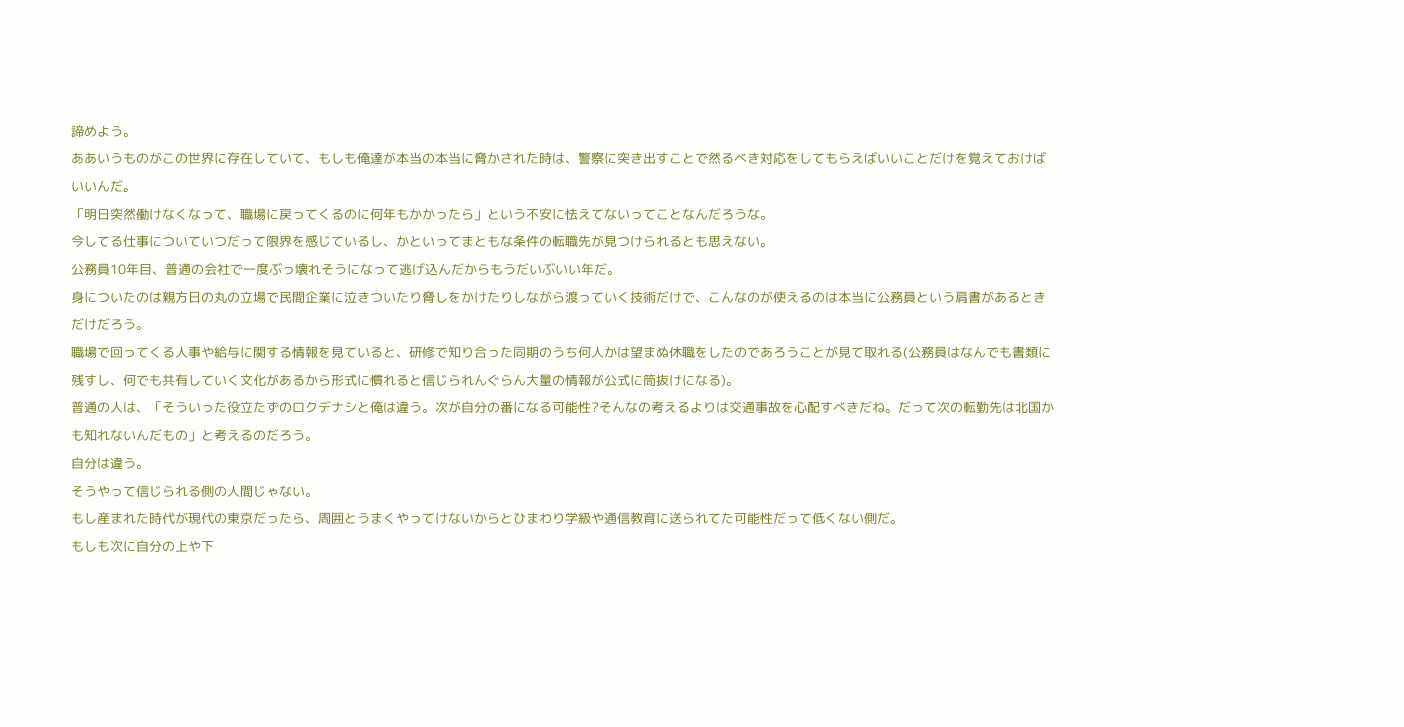諦めよう。
ああいうものがこの世界に存在していて、もしも俺達が本当の本当に脅かされた時は、警察に突き出すことで然るべき対応をしてもらえばいいことだけを覚えておけばいいんだ。
「明日突然働けなくなって、職場に戻ってくるのに何年もかかったら」という不安に怯えてないってことなんだろうな。
今してる仕事についていつだって限界を感じているし、かといってまともな条件の転職先が見つけられるとも思えない。
公務員10年目、普通の会社で一度ぶっ壊れそうになって逃げ込んだからもうだいぶいい年だ。
身についたのは親方日の丸の立場で民間企業に泣きついたり脅しをかけたりしながら渡っていく技術だけで、こんなのが使えるのは本当に公務員という肩書があるときだけだろう。
職場で回ってくる人事や給与に関する情報を見ていると、研修で知り合った同期のうち何人かは望まぬ休職をしたのであろうことが見て取れる(公務員はなんでも書類に残すし、何でも共有していく文化があるから形式に慣れると信じられんぐらん大量の情報が公式に筒抜けになる)。
普通の人は、「そういった役立たずのロクデナシと俺は違う。次が自分の番になる可能性?そんなの考えるよりは交通事故を心配すべきだね。だって次の転勤先は北国かも知れないんだもの」と考えるのだろう。
自分は違う。
そうやって信じられる側の人間じゃない。
もし産まれた時代が現代の東京だったら、周囲とうまくやってけないからとひまわり学級や通信教育に送られてた可能性だって低くない側だ。
もしも次に自分の上や下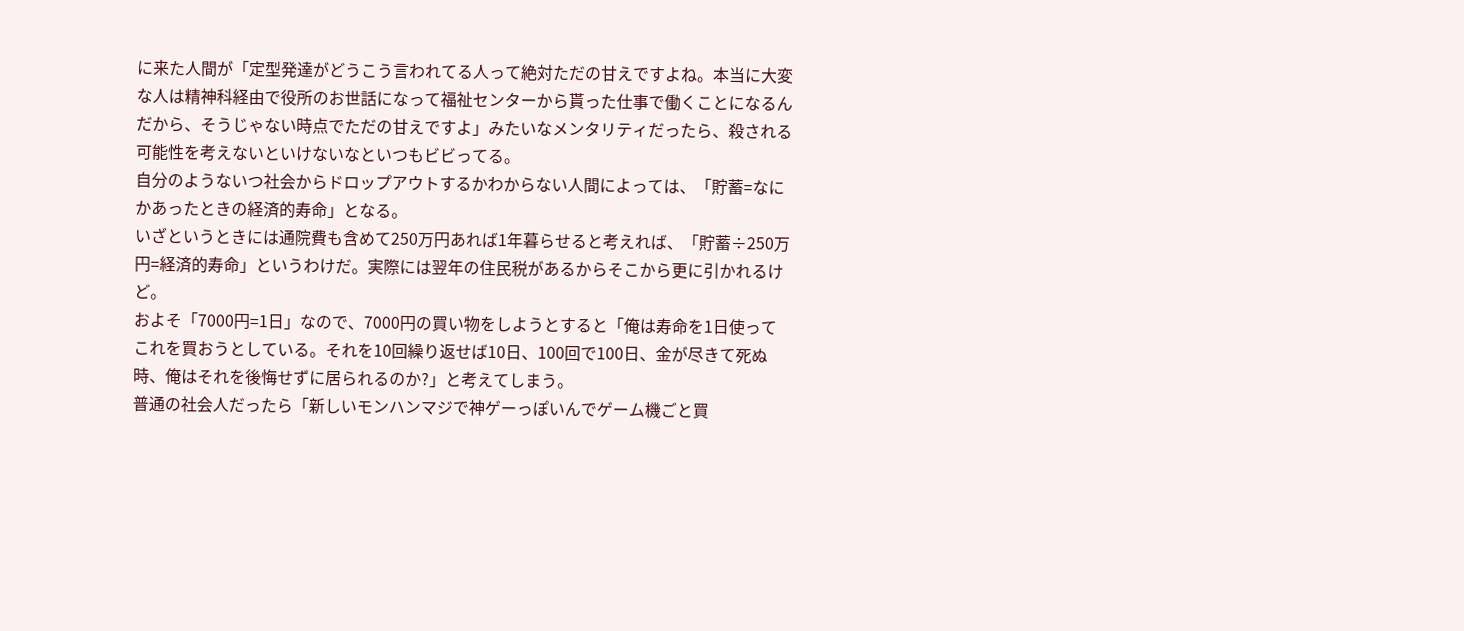に来た人間が「定型発達がどうこう言われてる人って絶対ただの甘えですよね。本当に大変な人は精神科経由で役所のお世話になって福祉センターから貰った仕事で働くことになるんだから、そうじゃない時点でただの甘えですよ」みたいなメンタリティだったら、殺される可能性を考えないといけないなといつもビビってる。
自分のようないつ社会からドロップアウトするかわからない人間によっては、「貯蓄=なにかあったときの経済的寿命」となる。
いざというときには通院費も含めて250万円あれば1年暮らせると考えれば、「貯蓄÷250万円=経済的寿命」というわけだ。実際には翌年の住民税があるからそこから更に引かれるけど。
およそ「7000円=1日」なので、7000円の買い物をしようとすると「俺は寿命を1日使ってこれを買おうとしている。それを10回繰り返せば10日、100回で100日、金が尽きて死ぬ時、俺はそれを後悔せずに居られるのか?」と考えてしまう。
普通の社会人だったら「新しいモンハンマジで神ゲーっぽいんでゲーム機ごと買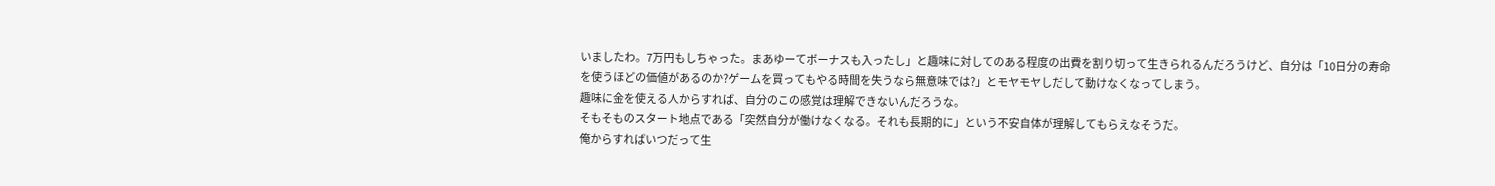いましたわ。7万円もしちゃった。まあゆーてボーナスも入ったし」と趣味に対してのある程度の出費を割り切って生きられるんだろうけど、自分は「10日分の寿命を使うほどの価値があるのか?ゲームを買ってもやる時間を失うなら無意味では?」とモヤモヤしだして動けなくなってしまう。
趣味に金を使える人からすれば、自分のこの感覚は理解できないんだろうな。
そもそものスタート地点である「突然自分が働けなくなる。それも長期的に」という不安自体が理解してもらえなそうだ。
俺からすればいつだって生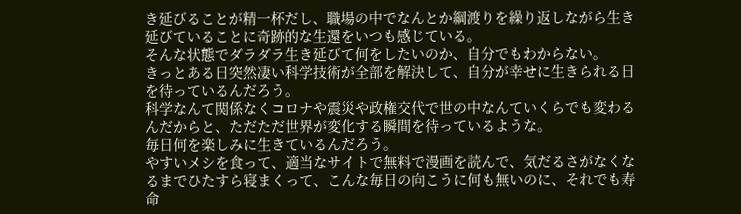き延びることが精一杯だし、職場の中でなんとか綱渡りを繰り返しながら生き延びていることに奇跡的な生還をいつも感じている。
そんな状態でダラダラ生き延びて何をしたいのか、自分でもわからない。
きっとある日突然凄い科学技術が全部を解決して、自分が幸せに生きられる日を待っているんだろう。
科学なんて関係なくコロナや震災や政権交代で世の中なんていくらでも変わるんだからと、ただただ世界が変化する瞬間を待っているような。
毎日何を楽しみに生きているんだろう。
やすいメシを食って、適当なサイトで無料で漫画を読んで、気だるさがなくなるまでひたすら寝まくって、こんな毎日の向こうに何も無いのに、それでも寿命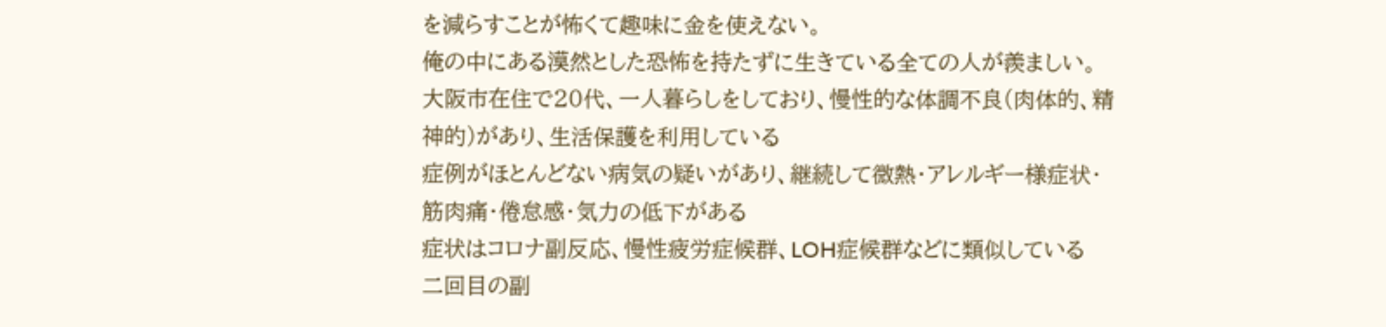を減らすことが怖くて趣味に金を使えない。
俺の中にある漠然とした恐怖を持たずに生きている全ての人が羨ましい。
大阪市在住で20代、一人暮らしをしており、慢性的な体調不良(肉体的、精神的)があり、生活保護を利用している
症例がほとんどない病気の疑いがあり、継続して微熱・アレルギー様症状・筋肉痛・倦怠感・気力の低下がある
症状はコロナ副反応、慢性疲労症候群、LOH症候群などに類似している
二回目の副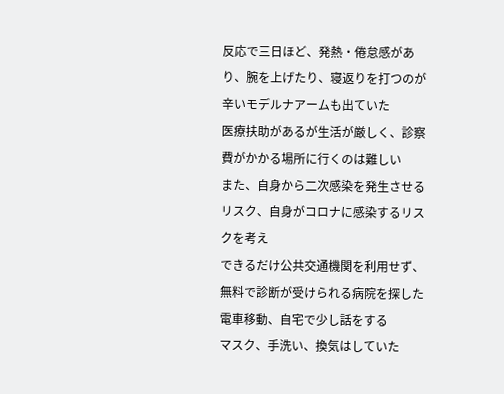反応で三日ほど、発熱・倦怠感があり、腕を上げたり、寝返りを打つのが辛いモデルナアームも出ていた
医療扶助があるが生活が厳しく、診察費がかかる場所に行くのは難しい
また、自身から二次感染を発生させるリスク、自身がコロナに感染するリスクを考え
できるだけ公共交通機関を利用せず、無料で診断が受けられる病院を探した
電車移動、自宅で少し話をする
マスク、手洗い、換気はしていた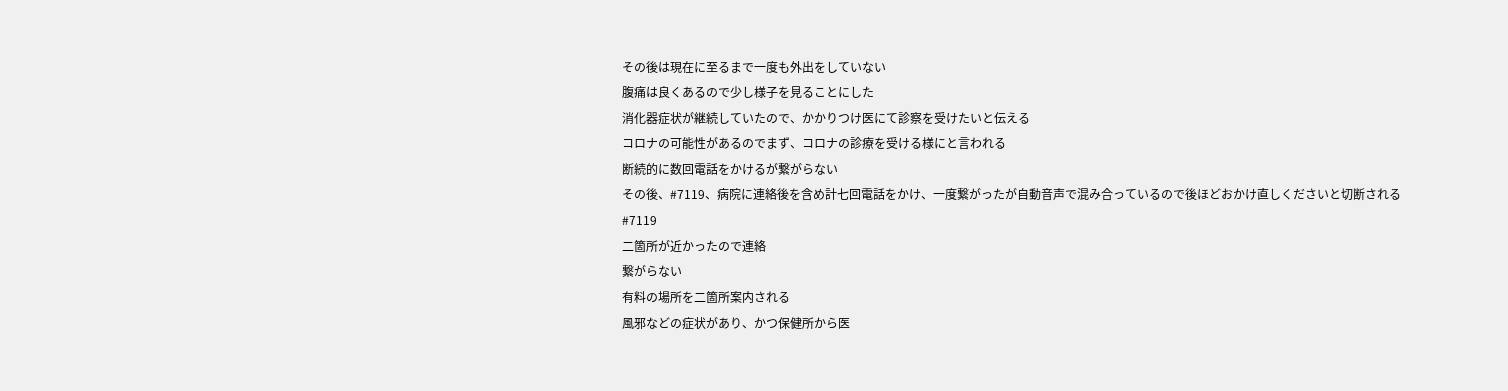その後は現在に至るまで一度も外出をしていない
腹痛は良くあるので少し様子を見ることにした
消化器症状が継続していたので、かかりつけ医にて診察を受けたいと伝える
コロナの可能性があるのでまず、コロナの診療を受ける様にと言われる
断続的に数回電話をかけるが繋がらない
その後、#7119、病院に連絡後を含め計七回電話をかけ、一度繋がったが自動音声で混み合っているので後ほどおかけ直しくださいと切断される
#7119
二箇所が近かったので連絡
繋がらない
有料の場所を二箇所案内される
風邪などの症状があり、かつ保健所から医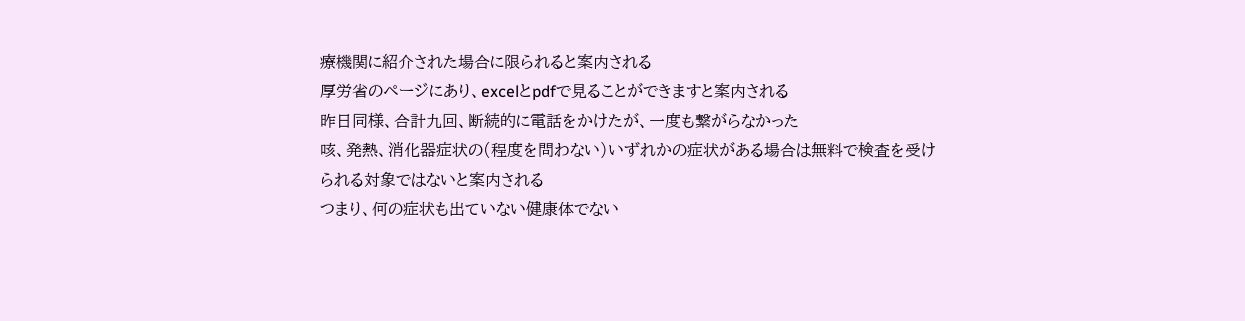療機関に紹介された場合に限られると案内される
厚労省のページにあり、excelとpdfで見ることができますと案内される
昨日同様、合計九回、断続的に電話をかけたが、一度も繋がらなかった
咳、発熱、消化器症状の(程度を問わない)いずれかの症状がある場合は無料で検査を受けられる対象ではないと案内される
つまり、何の症状も出ていない健康体でない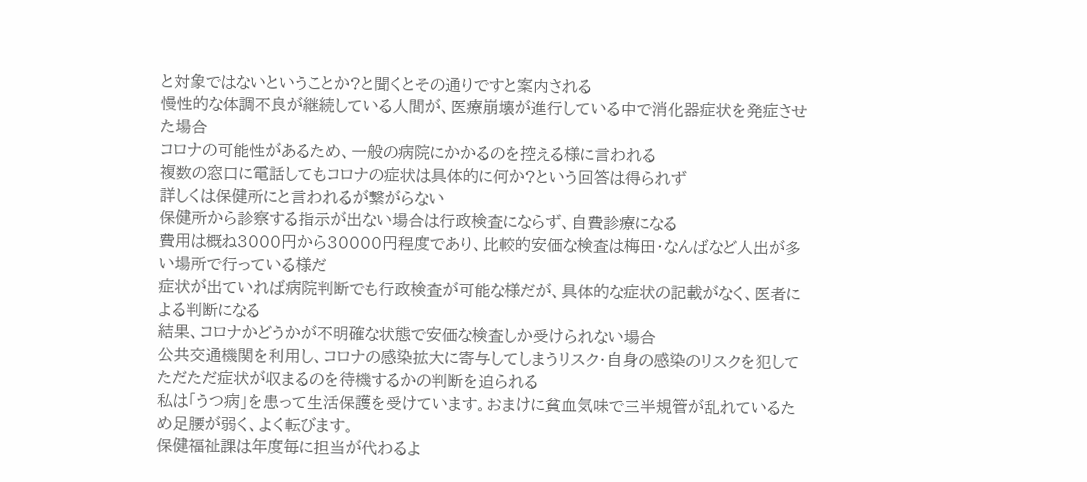と対象ではないということか?と聞くとその通りですと案内される
慢性的な体調不良が継続している人間が、医療崩壊が進行している中で消化器症状を発症させた場合
コロナの可能性があるため、一般の病院にかかるのを控える様に言われる
複数の窓口に電話してもコロナの症状は具体的に何か?という回答は得られず
詳しくは保健所にと言われるが繋がらない
保健所から診察する指示が出ない場合は行政検査にならず、自費診療になる
費用は概ね3000円から30000円程度であり、比較的安価な検査は梅田・なんばなど人出が多い場所で行っている様だ
症状が出ていれば病院判断でも行政検査が可能な様だが、具体的な症状の記載がなく、医者による判断になる
結果、コロナかどうかが不明確な状態で安価な検査しか受けられない場合
公共交通機関を利用し、コロナの感染拡大に寄与してしまうリスク・自身の感染のリスクを犯して
ただただ症状が収まるのを待機するかの判断を迫られる
私は「うつ病」を患って生活保護を受けています。おまけに貧血気味で三半規管が乱れているため足腰が弱く、よく転びます。
保健福祉課は年度毎に担当が代わるよ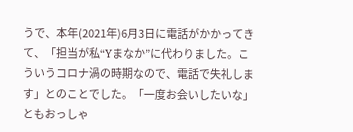うで、本年(2021年)6月3日に電話がかかってきて、「担当が私“Yまなか”に代わりました。こういうコロナ渦の時期なので、電話で失礼します」とのことでした。「一度お会いしたいな」ともおっしゃ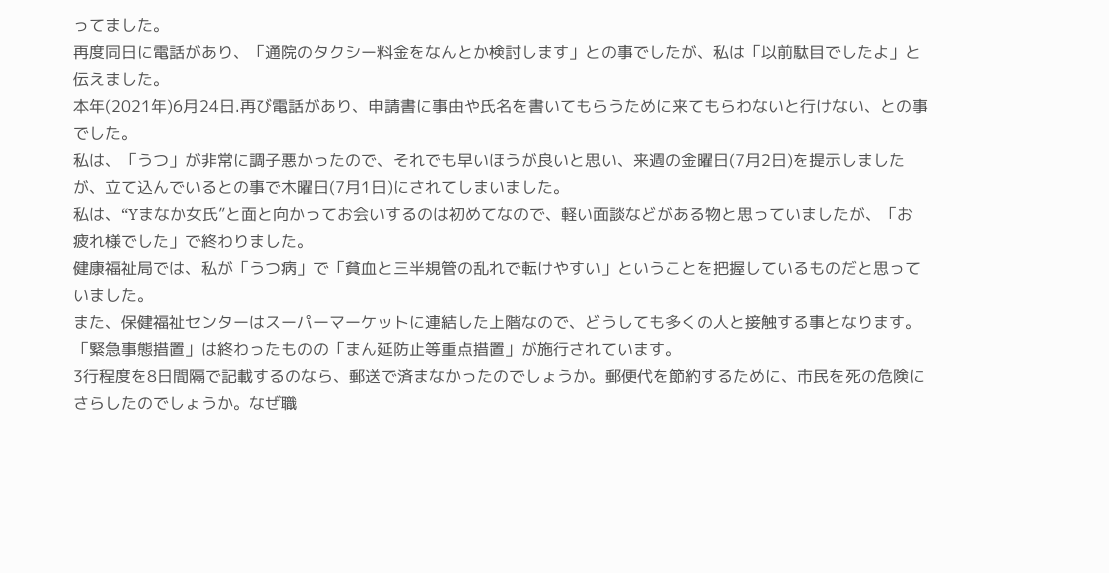ってました。
再度同日に電話があり、「通院のタクシー料金をなんとか検討します」との事でしたが、私は「以前駄目でしたよ」と伝えました。
本年(2021年)6月24日.再び電話があり、申請書に事由や氏名を書いてもらうために来てもらわないと行けない、との事でした。
私は、「うつ」が非常に調子悪かったので、それでも早いほうが良いと思い、来週の金曜日(7月2日)を提示しましたが、立て込んでいるとの事で木曜日(7月1日)にされてしまいました。
私は、“Yまなか女氏”と面と向かってお会いするのは初めてなので、軽い面談などがある物と思っていましたが、「お疲れ様でした」で終わりました。
健康福祉局では、私が「うつ病」で「貧血と三半規管の乱れで転けやすい」ということを把握しているものだと思っていました。
また、保健福祉センターはスーパーマーケットに連結した上階なので、どうしても多くの人と接触する事となります。「緊急事態措置」は終わったものの「まん延防止等重点措置」が施行されています。
3行程度を8日間隔で記載するのなら、郵送で済まなかったのでしょうか。郵便代を節約するために、市民を死の危険にさらしたのでしょうか。なぜ職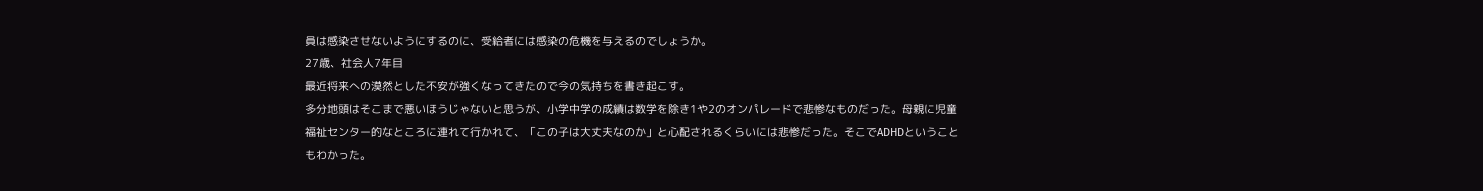員は感染させないようにするのに、受給者には感染の危機を与えるのでしょうか。
27歳、社会人7年目
最近将来への漠然とした不安が強くなってきたので今の気持ちを書き起こす。
多分地頭はそこまで悪いほうじゃないと思うが、小学中学の成績は数学を除き1や2のオンパレードで悲惨なものだった。母親に児童福祉センター的なところに連れて行かれて、「この子は大丈夫なのか」と心配されるくらいには悲惨だった。そこでADHDということもわかった。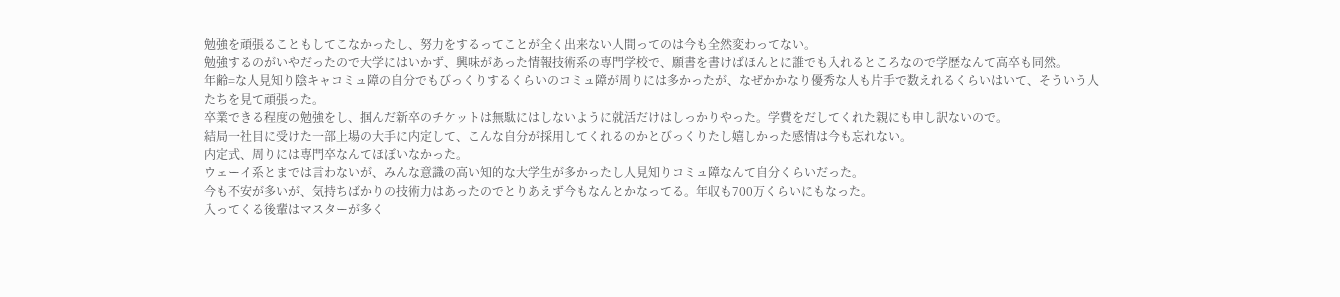勉強を頑張ることもしてこなかったし、努力をするってことが全く出来ない人間ってのは今も全然変わってない。
勉強するのがいやだったので大学にはいかず、興味があった情報技術系の専門学校で、願書を書けばほんとに誰でも入れるところなので学歴なんて高卒も同然。
年齢=な人見知り陰キャコミュ障の自分でもびっくりするくらいのコミュ障が周りには多かったが、なぜかかなり優秀な人も片手で数えれるくらいはいて、そういう人たちを見て頑張った。
卒業できる程度の勉強をし、掴んだ新卒のチケットは無駄にはしないように就活だけはしっかりやった。学費をだしてくれた親にも申し訳ないので。
結局一社目に受けた一部上場の大手に内定して、こんな自分が採用してくれるのかとびっくりたし嬉しかった感情は今も忘れない。
内定式、周りには専門卒なんてほぼいなかった。
ウェーイ系とまでは言わないが、みんな意識の高い知的な大学生が多かったし人見知りコミュ障なんて自分くらいだった。
今も不安が多いが、気持ちばかりの技術力はあったのでとりあえず今もなんとかなってる。年収も700万くらいにもなった。
入ってくる後輩はマスターが多く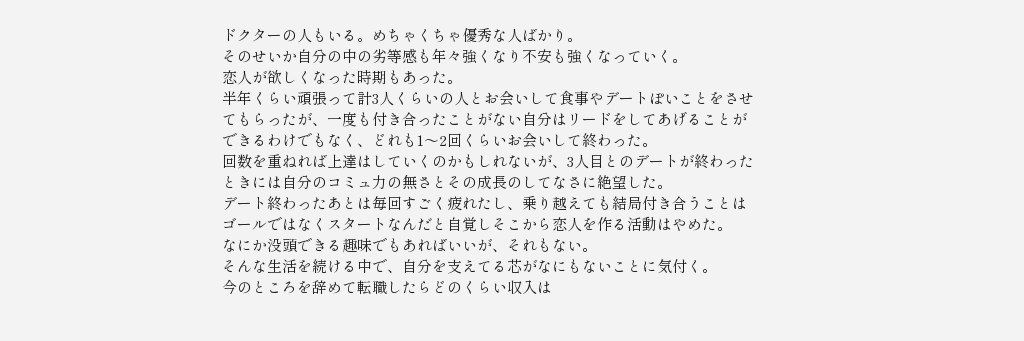ドクターの人もいる。めちゃくちゃ優秀な人ばかり。
そのせいか自分の中の劣等感も年々強くなり不安も強くなっていく。
恋人が欲しくなった時期もあった。
半年くらい頑張って計3人くらいの人とお会いして食事やデートぽいことをさせてもらったが、一度も付き合ったことがない自分はリードをしてあげることができるわけでもなく、どれも1〜2回くらいお会いして終わった。
回数を重ねれば上達はしていくのかもしれないが、3人目とのデートが終わったときには自分のコミュ力の無さとその成長のしてなさに絶望した。
デート終わったあとは毎回すごく疲れたし、乗り越えても結局付き合うことはゴールではなくスタートなんだと自覚しそこから恋人を作る活動はやめた。
なにか没頭できる趣味でもあればいいが、それもない。
そんな生活を続ける中で、自分を支えてる芯がなにもないことに気付く。
今のところを辞めて転職したらどのくらい収入は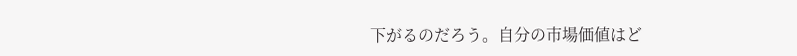下がるのだろう。自分の市場価値はど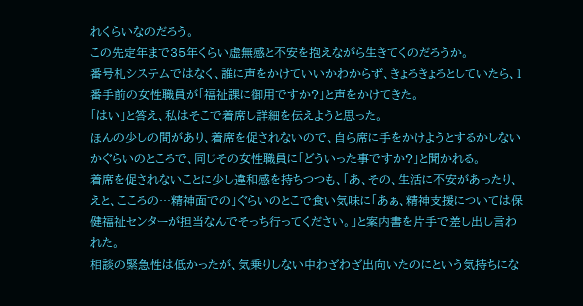れくらいなのだろう。
この先定年まで35年くらい虚無感と不安を抱えながら生きてくのだろうか。
番号札システムではなく、誰に声をかけていいかわからず、きょろきょろとしていたら、1番手前の女性職員が「福祉課に御用ですか?」と声をかけてきた。
「はい」と答え、私はそこで着席し詳細を伝えようと思った。
ほんの少しの間があり、着席を促されないので、自ら席に手をかけようとするかしないかぐらいのところで、同じその女性職員に「どういった事ですか?」と聞かれる。
着席を促されないことに少し違和感を持ちつつも、「あ、その、生活に不安があったり、えと、こころの…精神面での」ぐらいのとこで食い気味に「あぁ、精神支援については保健福祉センターが担当なんでそっち行ってください。」と案内書を片手で差し出し言われた。
相談の緊急性は低かったが、気乗りしない中わざわざ出向いたのにという気持ちにな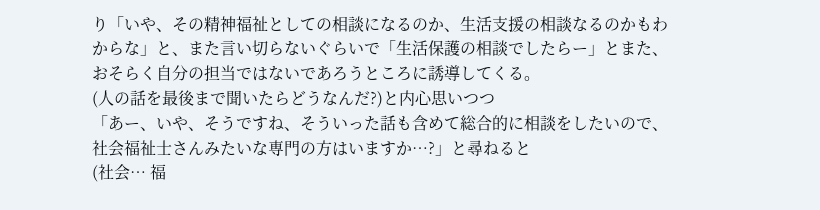り「いや、その精神福祉としての相談になるのか、生活支援の相談なるのかもわからな」と、また言い切らないぐらいで「生活保護の相談でしたらー」とまた、おそらく自分の担当ではないであろうところに誘導してくる。
(人の話を最後まで聞いたらどうなんだ?)と内心思いつつ
「あー、いや、そうですね、そういった話も含めて総合的に相談をしたいので、社会福祉士さんみたいな専門の方はいますか…?」と尋ねると
(社会… 福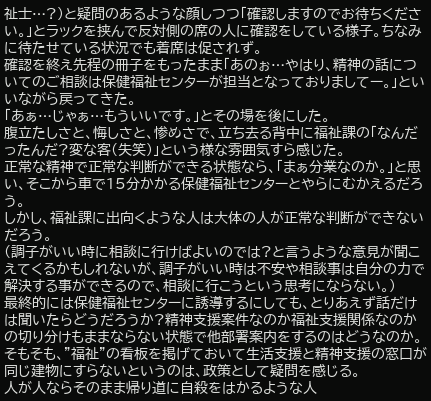祉士…?)と疑問のあるような顔しつつ「確認しますのでお待ちください。」とラックを挟んで反対側の席の人に確認をしている様子。ちなみに待たせている状況でも着席は促されず。
確認を終え先程の冊子をもったまま「あのぉ…やはり、精神の話についてのご相談は保健福祉センターが担当となっておりましてー。」といいながら戻ってきた。
「あぁ…じゃぁ…もういいです。」とその場を後にした。
腹立たしさと、悔しさと、惨めさで、立ち去る背中に福祉課の「なんだったんだ?変な客(失笑)」という様な雰囲気すら感じた。
正常な精神で正常な判断ができる状態なら、「まぁ分業なのか。」と思い、そこから車で15分かかる保健福祉センターとやらにむかえるだろう。
しかし、福祉課に出向くような人は大体の人が正常な判断ができないだろう。
(調子がいい時に相談に行けばよいのでは?と言うような意見が聞こえてくるかもしれないが、調子がいい時は不安や相談事は自分の力で解決する事ができるので、相談に行こうという思考にならない。)
最終的には保健福祉センターに誘導するにしても、とりあえず話だけは聞いたらどうだろうか?精神支援案件なのか福祉支援関係なのかの切り分けもままならない状態で他部署案内をするのはどうなのか。
そもそも、"福祉"の看板を掲げておいて生活支援と精神支援の窓口が同じ建物にすらないというのは、政策として疑問を感じる。
人が人ならそのまま帰り道に自殺をはかるような人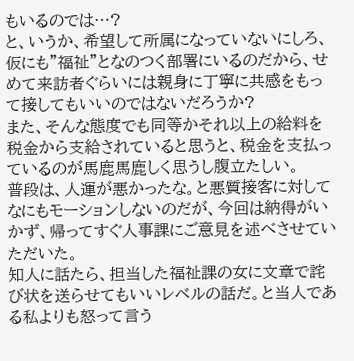もいるのでは…?
と、いうか、希望して所属になっていないにしろ、仮にも"福祉"となのつく部署にいるのだから、せめて来訪者ぐらいには親身に丁寧に共感をもって接してもいいのではないだろうか?
また、そんな態度でも同等かそれ以上の給料を税金から支給されていると思うと、税金を支払っているのが馬鹿馬鹿しく思うし腹立たしい。
普段は、人運が悪かったな。と悪質接客に対してなにもモーションしないのだが、今回は納得がいかず、帰ってすぐ人事課にご意見を述べさせていただいた。
知人に話たら、担当した福祉課の女に文章で詫び状を送らせてもいいレベルの話だ。と当人である私よりも怒って言う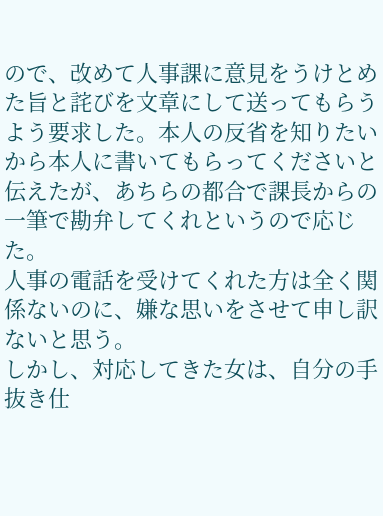ので、改めて人事課に意見をうけとめた旨と詫びを文章にして送ってもらうよう要求した。本人の反省を知りたいから本人に書いてもらってくださいと伝えたが、あちらの都合で課長からの一筆で勘弁してくれというので応じた。
人事の電話を受けてくれた方は全く関係ないのに、嫌な思いをさせて申し訳ないと思う。
しかし、対応してきた女は、自分の手抜き仕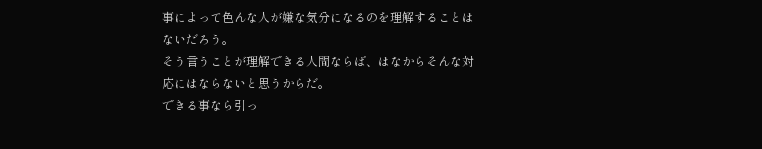事によって色んな人が嫌な気分になるのを理解することはないだろう。
そう言うことが理解できる人間ならば、はなからそんな対応にはならないと思うからだ。
できる事なら引っ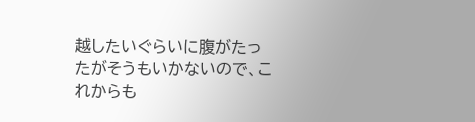越したいぐらいに腹がたったがそうもいかないので、これからも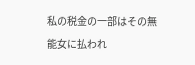私の税金の一部はその無能女に払われ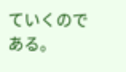ていくのである。